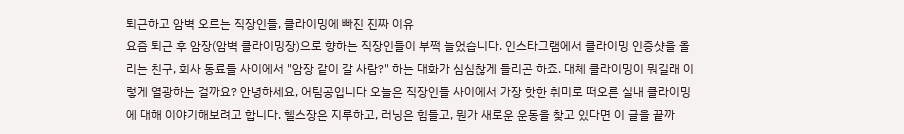퇴근하고 암벽 오르는 직장인들, 클라이밍에 빠진 진짜 이유
요즘 퇴근 후 암장(암벽 클라이밍장)으로 향하는 직장인들이 부쩍 늘었습니다. 인스타그램에서 클라이밍 인증샷을 올리는 친구, 회사 동료들 사이에서 "암장 같이 갈 사람?" 하는 대화가 심심찮게 들리곤 하죠. 대체 클라이밍이 뭐길래 이렇게 열광하는 걸까요? 안녕하세요, 어팀공입니다 오늘은 직장인들 사이에서 가장 핫한 취미로 떠오른 실내 클라이밍에 대해 이야기해보려고 합니다. 헬스장은 지루하고, 러닝은 힘들고, 뭔가 새로운 운동을 찾고 있다면 이 글을 끝까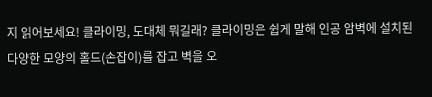지 읽어보세요! 클라이밍, 도대체 뭐길래? 클라이밍은 쉽게 말해 인공 암벽에 설치된 다양한 모양의 홀드(손잡이)를 잡고 벽을 오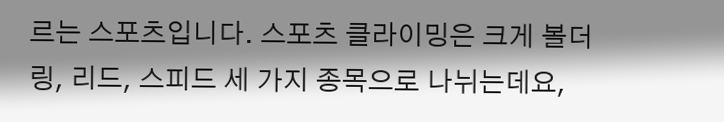르는 스포츠입니다. 스포츠 클라이밍은 크게 볼더링, 리드, 스피드 세 가지 종목으로 나뉘는데요,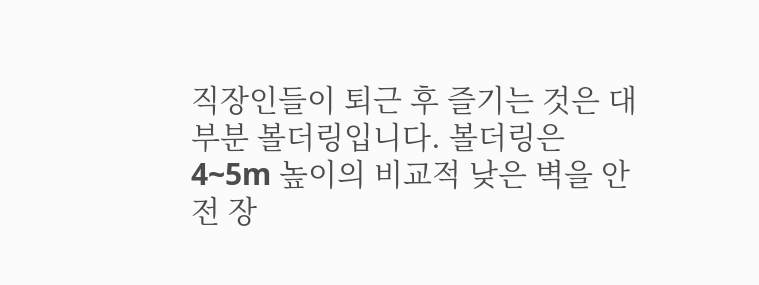직장인들이 퇴근 후 즐기는 것은 대부분 볼더링입니다. 볼더링은 4~5m 높이의 비교적 낮은 벽을 안전 장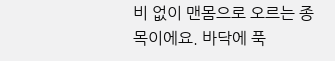비 없이 맨몸으로 오르는 종목이에요. 바닥에 푹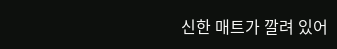신한 매트가 깔려 있어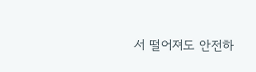서 떨어져도 안전하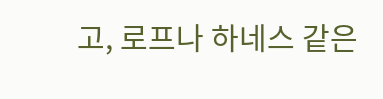고, 로프나 하네스 같은